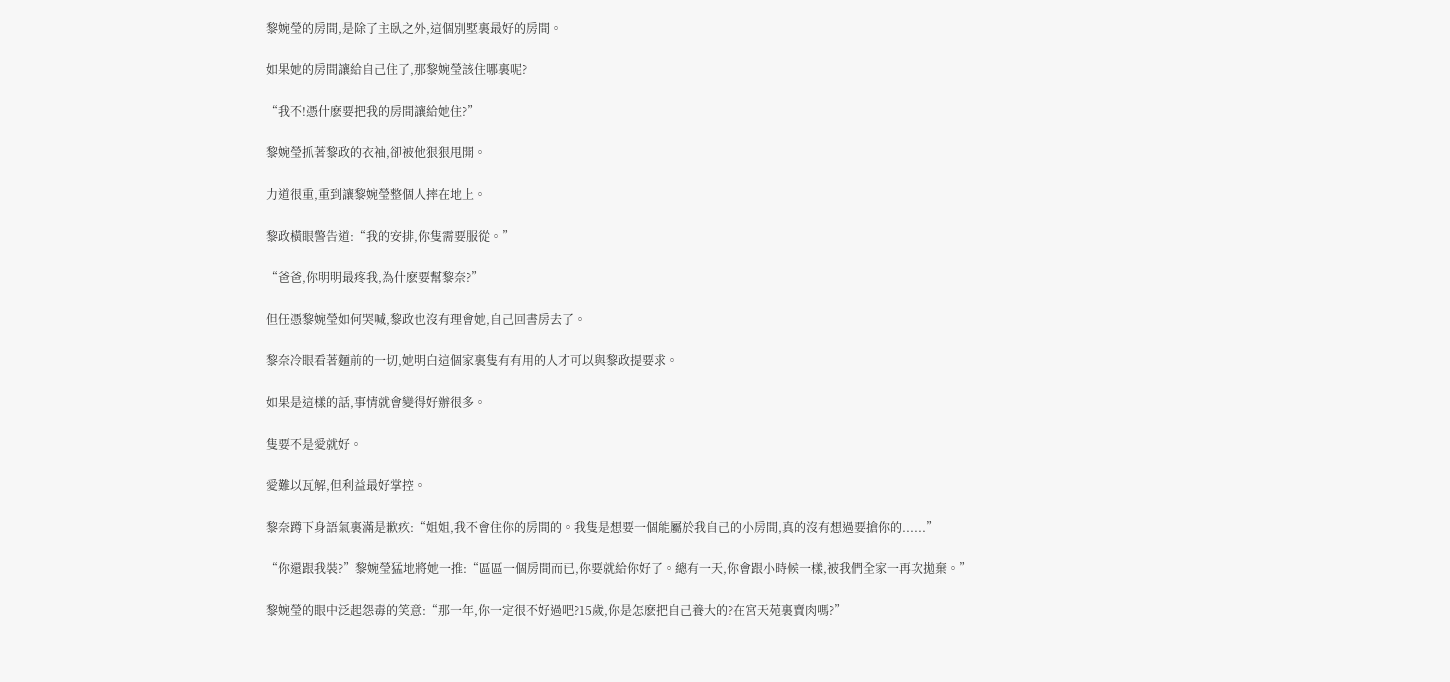黎婉瑩的房間,是除了主臥之外,這個別墅裏最好的房間。

如果她的房間讓給自己住了,那黎婉瑩該住哪裏呢?

“我不!憑什麽要把我的房間讓給她住?”

黎婉瑩抓著黎政的衣袖,卻被他狠狠甩開。

力道很重,重到讓黎婉瑩整個人摔在地上。

黎政橫眼警告道:“我的安排,你隻需要服從。”

“爸爸,你明明最疼我,為什麽要幫黎奈?”

但任憑黎婉瑩如何哭喊,黎政也沒有理會她,自己回書房去了。

黎奈冷眼看著麵前的一切,她明白這個家裏隻有有用的人才可以與黎政提要求。

如果是這樣的話,事情就會變得好辦很多。

隻要不是愛就好。

愛難以瓦解,但利益最好掌控。

黎奈蹲下身語氣裏滿是歉疚:“姐姐,我不會住你的房間的。我隻是想要一個能屬於我自己的小房間,真的沒有想過要搶你的......”

“你還跟我裝?”黎婉瑩猛地將她一推:“區區一個房間而已,你要就給你好了。總有一天,你會跟小時候一樣,被我們全家一再次拋棄。”

黎婉瑩的眼中泛起怨毒的笑意:“那一年,你一定很不好過吧?15歲,你是怎麽把自己養大的?在宮天苑裏賣肉嗎?”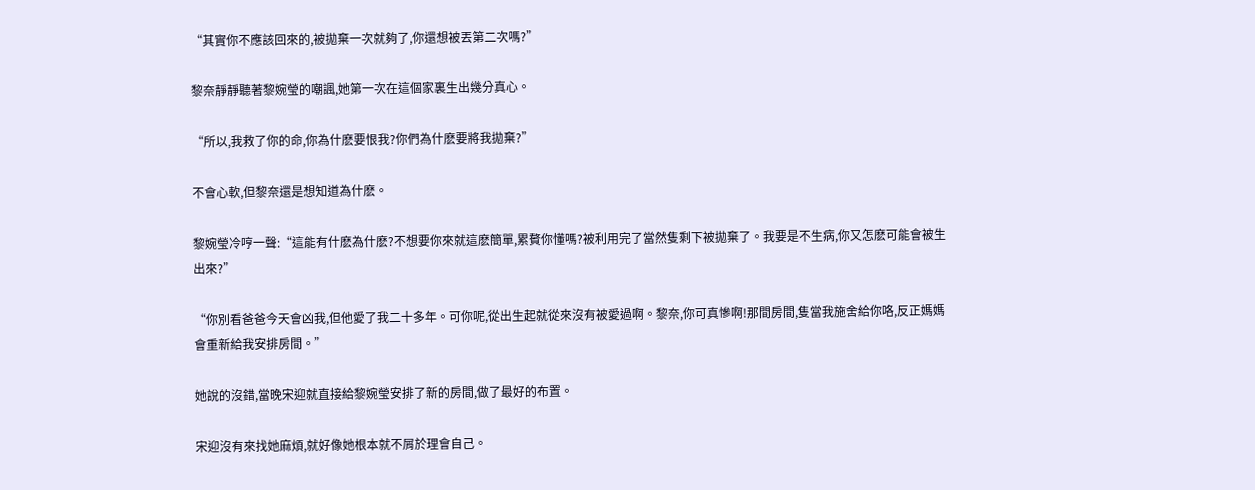“其實你不應該回來的,被拋棄一次就夠了,你還想被丟第二次嗎?”

黎奈靜靜聽著黎婉瑩的嘲諷,她第一次在這個家裏生出幾分真心。

“所以,我救了你的命,你為什麽要恨我?你們為什麽要將我拋棄?”

不會心軟,但黎奈還是想知道為什麽。

黎婉瑩冷哼一聲:“這能有什麽為什麽?不想要你來就這麽簡單,累贅你懂嗎?被利用完了當然隻剩下被拋棄了。我要是不生病,你又怎麽可能會被生出來?”

“你別看爸爸今天會凶我,但他愛了我二十多年。可你呢,從出生起就從來沒有被愛過啊。黎奈,你可真慘啊!那間房間,隻當我施舍給你咯,反正媽媽會重新給我安排房間。”

她說的沒錯,當晚宋迎就直接給黎婉瑩安排了新的房間,做了最好的布置。

宋迎沒有來找她麻煩,就好像她根本就不屑於理會自己。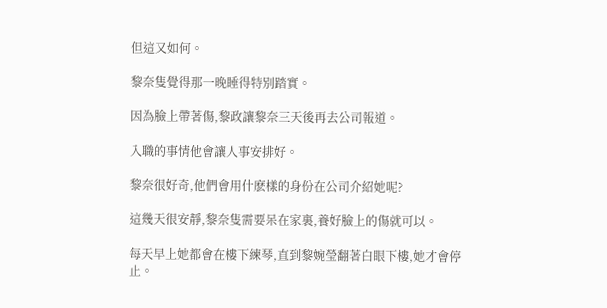但這又如何。

黎奈隻覺得那一晚睡得特別踏實。

因為臉上帶著傷,黎政讓黎奈三天後再去公司報道。

入職的事情他會讓人事安排好。

黎奈很好奇,他們會用什麽樣的身份在公司介紹她呢?

這幾天很安靜,黎奈隻需要呆在家裏,養好臉上的傷就可以。

每天早上她都會在樓下練琴,直到黎婉瑩翻著白眼下樓,她才會停止。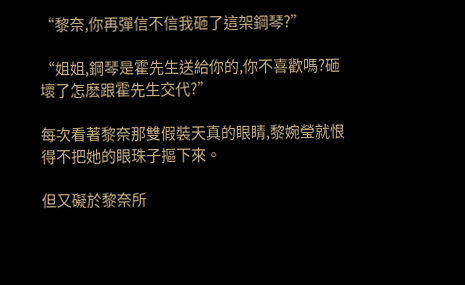“黎奈,你再彈信不信我砸了這架鋼琴?”

“姐姐,鋼琴是霍先生送給你的,你不喜歡嗎?砸壞了怎麽跟霍先生交代?”

每次看著黎奈那雙假裝天真的眼睛,黎婉瑩就恨得不把她的眼珠子摳下來。

但又礙於黎奈所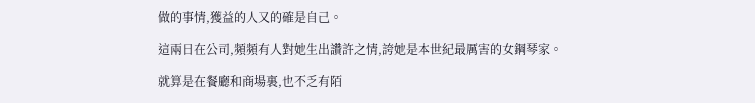做的事情,獲益的人又的確是自己。

這兩日在公司,頻頻有人對她生出讚許之情,誇她是本世紀最厲害的女鋼琴家。

就算是在餐廳和商場裏,也不乏有陌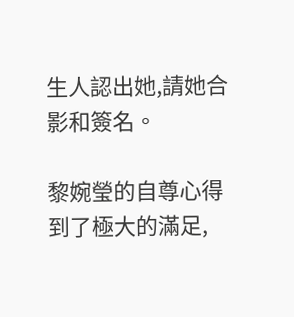生人認出她,請她合影和簽名。

黎婉瑩的自尊心得到了極大的滿足,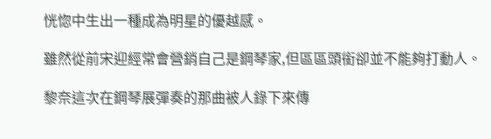恍惚中生出一種成為明星的優越感。

雖然從前宋迎經常會營銷自己是鋼琴家,但區區頭銜卻並不能夠打動人。

黎奈這次在鋼琴展彈奏的那曲被人錄下來傳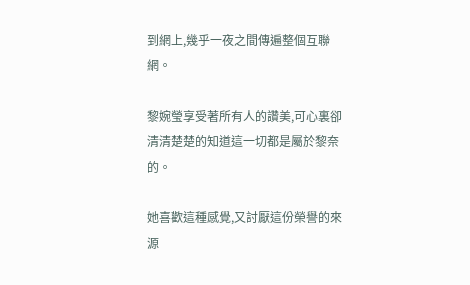到網上,幾乎一夜之間傳遍整個互聯網。

黎婉瑩享受著所有人的讚美,可心裏卻清清楚楚的知道這一切都是屬於黎奈的。

她喜歡這種感覺,又討厭這份榮譽的來源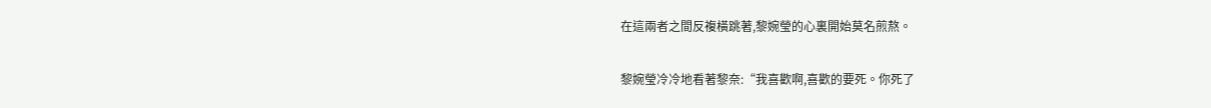在這兩者之間反複橫跳著,黎婉瑩的心裏開始莫名煎熬。

黎婉瑩冷冷地看著黎奈:“我喜歡啊,喜歡的要死。你死了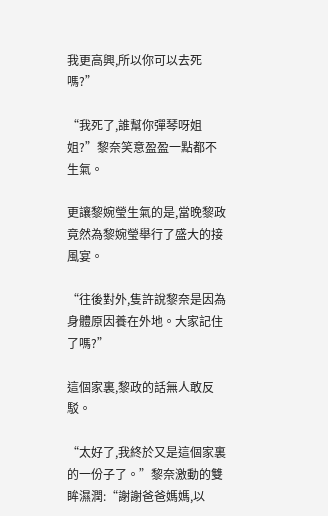我更高興,所以你可以去死嗎?”

“我死了,誰幫你彈琴呀姐姐?”黎奈笑意盈盈一點都不生氣。

更讓黎婉瑩生氣的是,當晚黎政竟然為黎婉瑩舉行了盛大的接風宴。

“往後對外,隻許說黎奈是因為身體原因養在外地。大家記住了嗎?”

這個家裏,黎政的話無人敢反駁。

“太好了,我終於又是這個家裏的一份子了。”黎奈激動的雙眸濕潤:“謝謝爸爸媽媽,以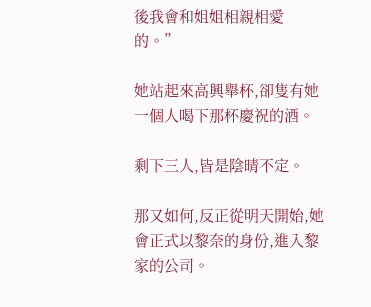後我會和姐姐相親相愛的。”

她站起來高興舉杯,卻隻有她一個人喝下那杯慶祝的酒。

剩下三人,皆是陰晴不定。

那又如何,反正從明天開始,她會正式以黎奈的身份,進入黎家的公司。